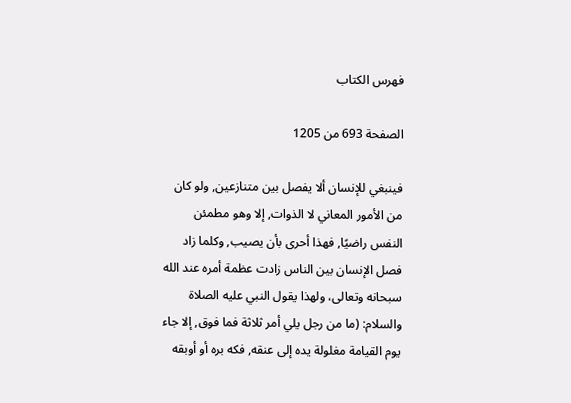فهرس الكتاب

الصفحة 693 من 1205

فينبغي للإنسان ألا يفصل بين متنازعين, ولو كان من الأمور المعاني لا الذوات, إلا وهو مطمئن النفس راضيًا, فهذا أحرى بأن يصيب, وكلما زاد فصل الإنسان بين الناس زادت عظمة أمره عند الله سبحانه وتعالى، ولهذا يقول النبي عليه الصلاة والسلام: (ما من رجل يلي أمر ثلاثة فما فوق, إلا جاء يوم القيامة مغلولة يده إلى عنقه, فكه بره أو أوبقه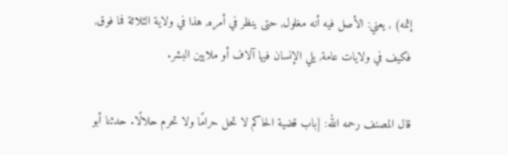إثمه) , يعني: الأصل فيه أنه مغلول, حتى ينظر في أمره, هذا في ولاية الثلاثة فما فوق, فكيف في ولايات عامة, يلي الإنسان فيها آلاف أو ملايين البشر.

قال المصنف رحمه الله: [باب قضية الحاكم لا تحل حرامًا ولا تحرم حلالًا. حدثنا أبو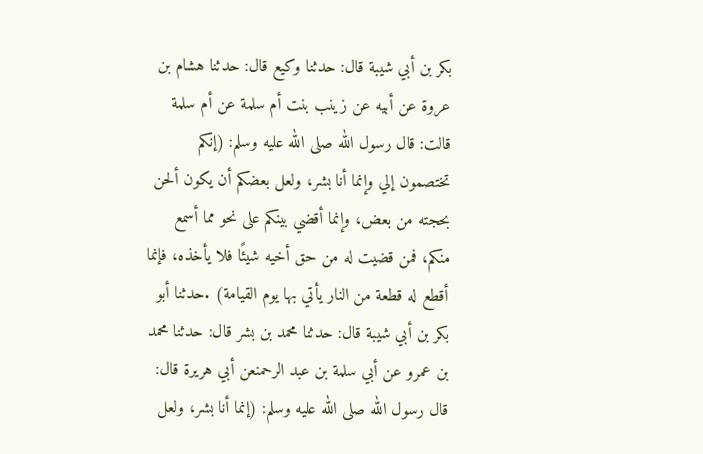بكر بن أبي شيبة قال: حدثنا وكيع قال: حدثنا هشام بن عروة عن أبيه عن زينب بنت أم سلمة عن أم سلمة قالت: قال رسول الله صلى الله عليه وسلم: (إنكم تختصمون إلي وإنما أنا بشر، ولعل بعضكم أن يكون ألحن بحجته من بعض، وإنما أقضي بينكم على نحو مما أسمع منكم، فمن قضيت له من حق أخيه شيئًا فلا يأخذه، فإنما أقطع له قطعة من النار يأتي بها يوم القيامة) .حدثنا أبو بكر بن أبي شيبة قال: حدثنا محمد بن بشر قال: حدثنا محمد بن عمرو عن أبي سلمة بن عبد الرحمنعن أبي هريرة قال: قال رسول الله صلى الله عليه وسلم: (إنما أنا بشر، ولعل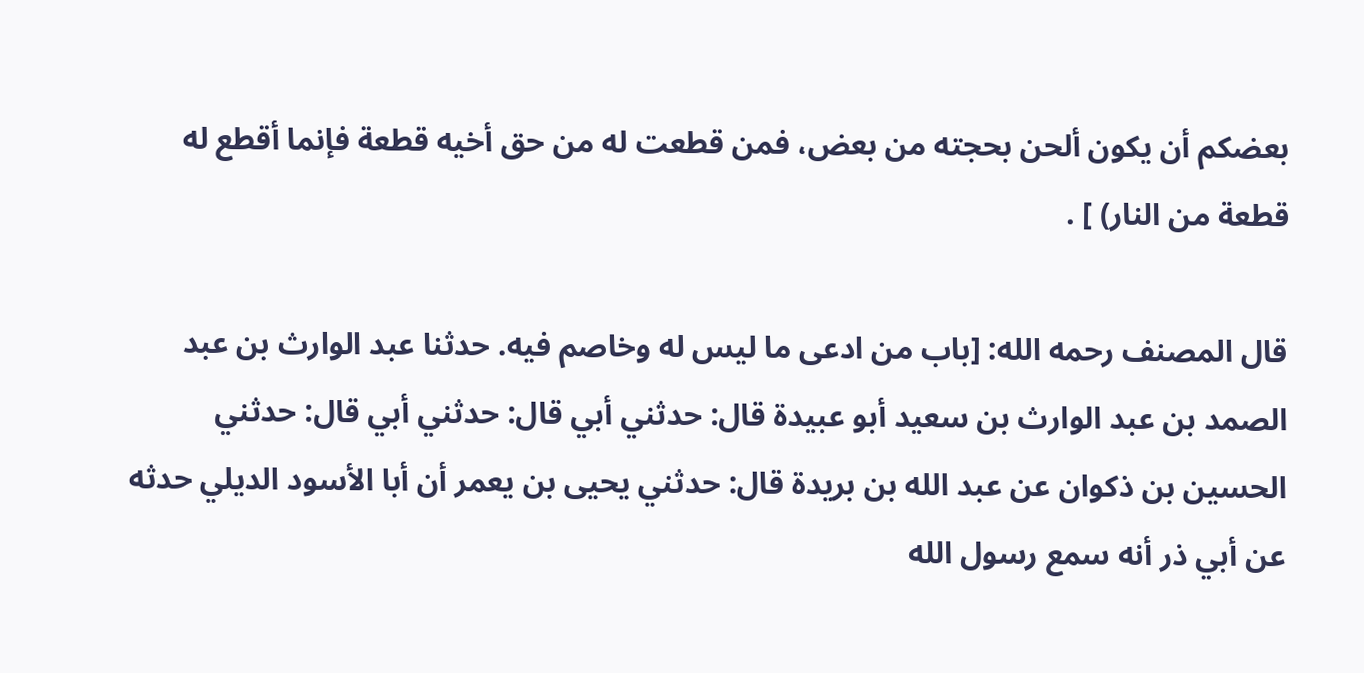بعضكم أن يكون ألحن بحجته من بعض، فمن قطعت له من حق أخيه قطعة فإنما أقطع له قطعة من النار) ] .

قال المصنف رحمه الله: [باب من ادعى ما ليس له وخاصم فيه. حدثنا عبد الوارث بن عبد الصمد بن عبد الوارث بن سعيد أبو عبيدة قال: حدثني أبي قال: حدثني أبي قال: حدثني الحسين بن ذكوان عن عبد الله بن بريدة قال: حدثني يحيى بن يعمر أن أبا الأسود الديلي حدثه عن أبي ذر أنه سمع رسول الله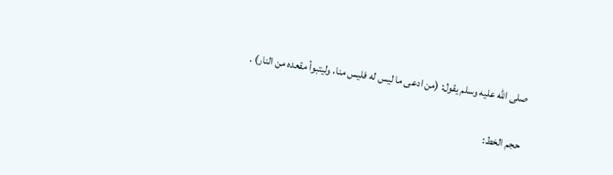صلى الله عليه وسلم يقول: (من ادعى ما ليس له فليس منا، وليتبوأ مقعده من النار) .

حجم الخط: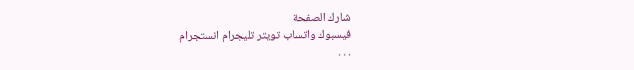شارك الصفحة
فيسبوك واتساب تويتر تليجرام انستجرام
. . .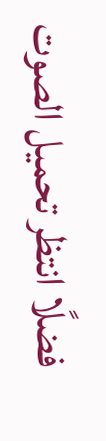فضلًا انتظر تحميل الصوت